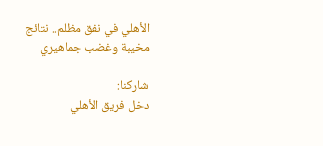الأهلي في نفق مظلم.. نتائج مخيبة وغضب جماهيري

شاركنا:
دخل فريق الأهلي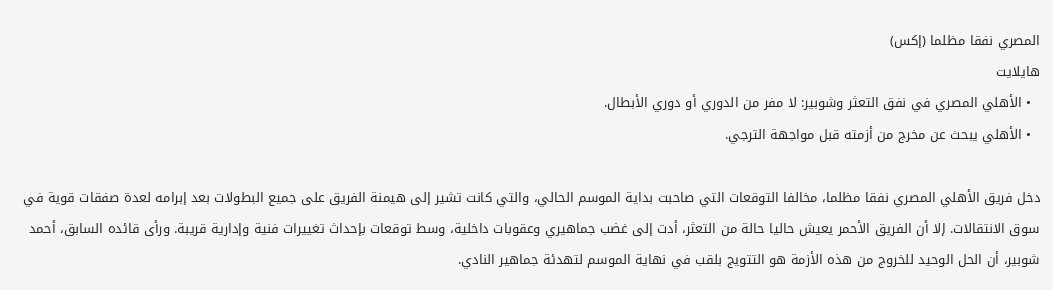المصري نفقا مظلما (إكس)
هايلايت
  • الأهلي المصري في نفق التعثر وشوبير: لا مفر من الدوري أو دوري الأبطال.
  • الأهلي يبحث عن مخرج من أزمته قبل مواجهة الترجي.

دخل فريق الأهلي المصري نفقا مظلما، مخالفا التوقعات التي صاحبت بداية الموسم الحالي، والتي كانت تشير إلى هيمنة الفريق على جميع البطولات بعد إبرامه لعدة صفقات قوية في سوق الانتقالات. إلا أن الفريق الأحمر يعيش حاليا حالة من التعثر، أدت إلى غضب جماهيري وعقوبات داخلية، وسط توقعات بإحداث تغييرات فنية وإدارية قريبة. ورأى قائده السابق، أحمد شوبير، أن الحل الوحيد للخروج من هذه الأزمة هو التتويج بلقب في نهاية الموسم لتهدئة جماهير النادي.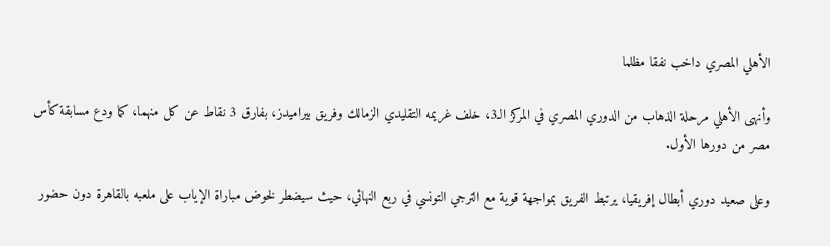الأهلي المصري داخب نفقا مظلما

وأنهى الأهلي مرحلة الذهاب من الدوري المصري في المركز الـ3، خلف غريمه التقليدي الزمالك وفريق بيراميدز، بفارق 3 نقاط عن كل منهما، كما ودع مسابقة كأس مصر من دورها الأول.

وعلى صعيد دوري أبطال إفريقيا، يرتبط الفريق بمواجهة قوية مع الترجي التونسي في ربع النهائي، حيث سيضطر لخوض مباراة الإياب على ملعبه بالقاهرة دون حضور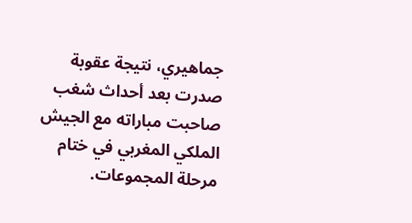جماهيري، نتيجة عقوبة صدرت بعد أحداث شغب صاحبت مباراته مع الجيش الملكي المغربي في ختام مرحلة المجموعات.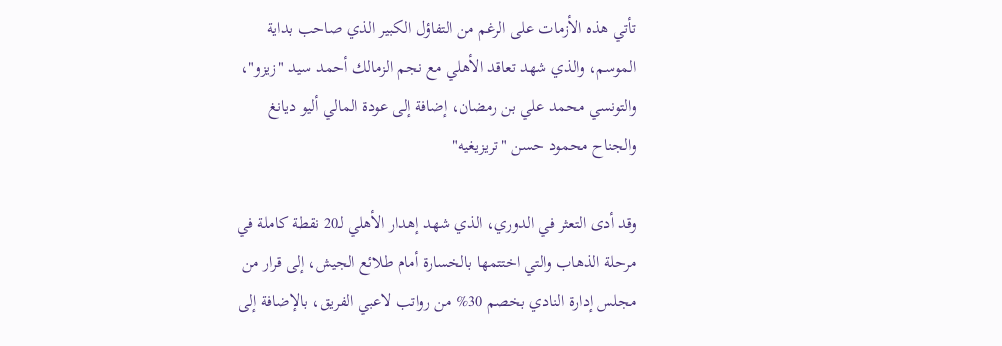تأتي هذه الأزمات على الرغم من التفاؤل الكبير الذي صاحب بداية الموسم، والذي شهد تعاقد الأهلي مع نجم الزمالك أحمد سيد "زيزو"، والتونسي محمد علي بن رمضان، إضافة إلى عودة المالي أليو ديانغ والجناح محمود حسن "تريزيغيه"

وقد أدى التعثر في الدوري، الذي شهد إهدار الأهلي لـ20 نقطة كاملة في مرحلة الذهاب والتي اختتمها بالخسارة أمام طلائع الجيش، إلى قرار من مجلس إدارة النادي بخصم 30% من رواتب لاعبي الفريق، بالإضافة إلى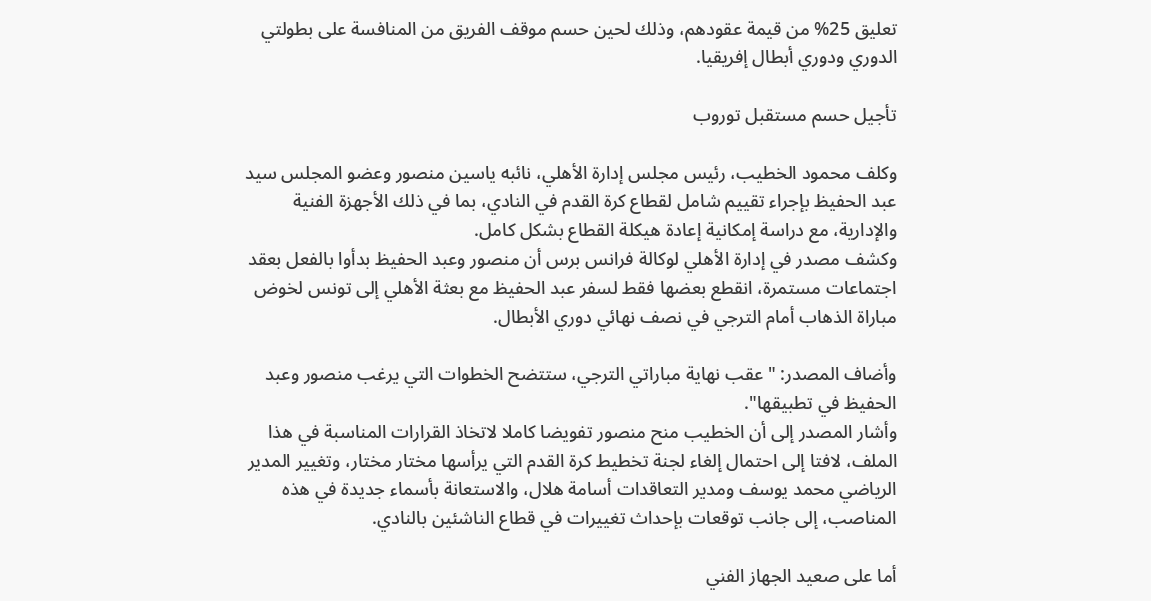تعليق 25% من قيمة عقودهم، وذلك لحين حسم موقف الفريق من المنافسة على بطولتي الدوري ودوري أبطال إفريقيا.

تأجيل حسم مستقبل توروب

وكلف محمود الخطيب، رئيس مجلس إدارة الأهلي، نائبه ياسين منصور وعضو المجلس سيد عبد الحفيظ بإجراء تقييم شامل لقطاع كرة القدم في النادي، بما في ذلك الأجهزة الفنية والإدارية، مع دراسة إمكانية إعادة هيكلة القطاع بشكل كامل.
وكشف مصدر في إدارة الأهلي لوكالة فرانس برس أن منصور وعبد الحفيظ بدأوا بالفعل بعقد اجتماعات مستمرة، انقطع بعضها فقط لسفر عبد الحفيظ مع بعثة الأهلي إلى تونس لخوض مباراة الذهاب أمام الترجي في نصف نهائي دوري الأبطال.

وأضاف المصدر: "عقب نهاية مباراتي الترجي، ستتضح الخطوات التي يرغب منصور وعبد الحفيظ في تطبيقها".
وأشار المصدر إلى أن الخطيب منح منصور تفويضا كاملا لاتخاذ القرارات المناسبة في هذا الملف، لافتا إلى احتمال إلغاء لجنة تخطيط كرة القدم التي يرأسها مختار مختار، وتغيير المدير الرياضي محمد يوسف ومدير التعاقدات أسامة هلال، والاستعانة بأسماء جديدة في هذه المناصب، إلى جانب توقعات بإحداث تغييرات في قطاع الناشئين بالنادي.

أما على صعيد الجهاز الفني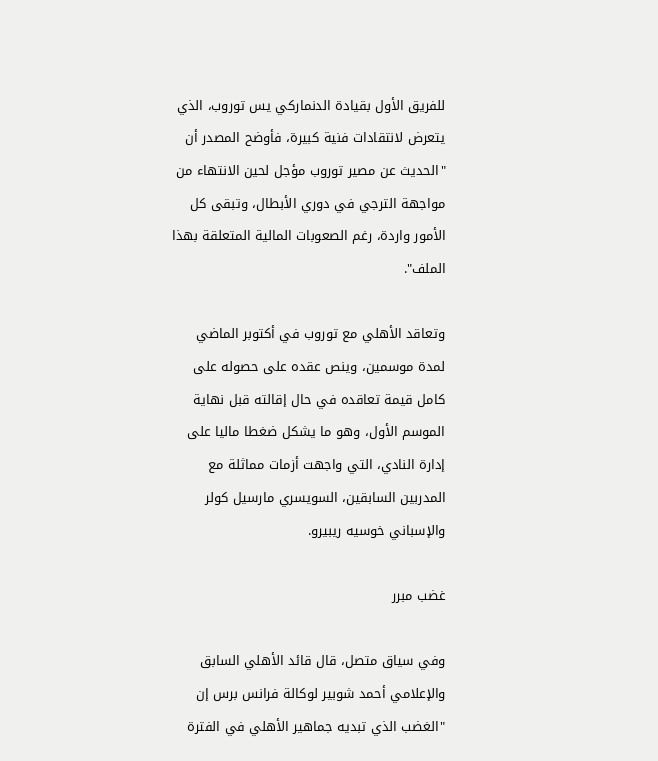للفريق الأول بقيادة الدنماركي يس توروب، الذي يتعرض لانتقادات فنية كبيرة، فأوضح المصدر أن "الحديث عن مصير توروب مؤجل لحين الانتهاء من مواجهة الترجي في دوري الأبطال، وتبقى كل الأمور واردة، رغم الصعوبات المالية المتعلقة بهذا الملف".

وتعاقد الأهلي مع توروب في أكتوبر الماضي لمدة موسمين، وينص عقده على حصوله على كامل قيمة تعاقده في حال إقالته قبل نهاية الموسم الأول، وهو ما يشكل ضغطا ماليا على إدارة النادي، التي واجهت أزمات مماثلة مع المدربين السابقين، السويسري مارسيل كولر والإسباني خوسيه ريبيرو.

غضب مبرر

وفي سياق متصل، قال قائد الأهلي السابق والإعلامي أحمد شوبير لوكالة فرانس برس إن "الغضب الذي تبديه جماهير الأهلي في الفترة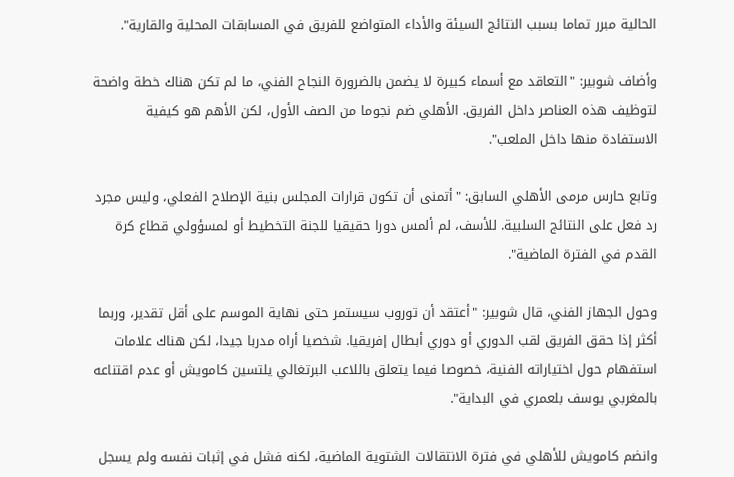الحالية مبرر تماما بسبب النتائج السيئة والأداء المتواضع للفريق في المسابقات المحلية والقارية".

وأضاف شوبير: "التعاقد مع أسماء كبيرة لا يضمن بالضرورة النجاح الفني، ما لم تكن هناك خطة واضحة لتوظيف هذه العناصر داخل الفريق. الأهلي ضم نجوما من الصف الأول، لكن الأهم هو كيفية الاستفادة منها داخل الملعب".

وتابع حارس مرمى الأهلي السابق: "أتمنى أن تكون قرارات المجلس بنية الإصلاح الفعلي، وليس مجرد رد فعل على النتائج السلبية. للأسف، لم ألمس دورا حقيقيا للجنة التخطيط أو لمسؤولي قطاع كرة القدم في الفترة الماضية".

وحول الجهاز الفني، قال شوبير: "أعتقد أن توروب سيستمر حتى نهاية الموسم على أقل تقدير، وربما أكثر إذا حقق الفريق لقب الدوري أو دوري أبطال إفريقيا. شخصيا أراه مدربا جيدا، لكن هناك علامات استفهام حول اختياراته الفنية، خصوصا فيما يتعلق باللاعب البرتغالي يلتسين كامويش أو عدم اقتناعه بالمغربي يوسف بلعمري في البداية".

وانضم كامويش للأهلي في فترة الانتقالات الشتوية الماضية، لكنه فشل في إثبات نفسه ولم يسجل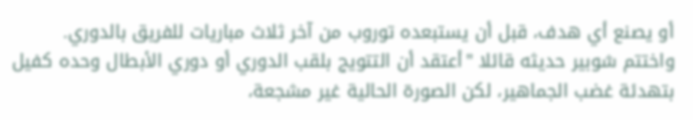أو يصنع أي هدف، قبل أن يستبعده توروب من آخر ثلاث مباريات للفريق بالدوري.
واختتم شوبير حديثه قائلا "أعتقد أن التتويج بلقب الدوري أو دوري الأبطال وحده كفيل بتهدئة غضب الجماهير، لكن الصورة الحالية غير مشجعة،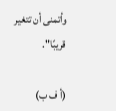وأتمنى أن تتغير قريبًا".

(أ ف ب)